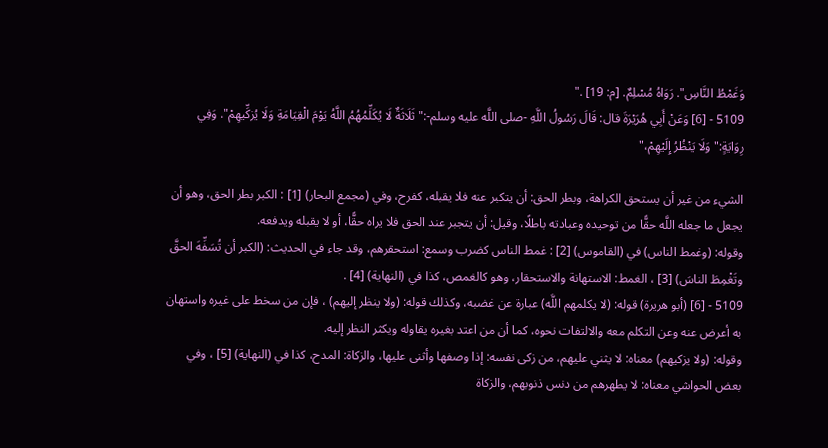وَغَمْطُ النَّاسِ". رَوَاهُ مُسْلِمٌ. [م: 19] ."
5109 - [6] وَعَنْ أَبِي هُرَيْرَةَ قال: قَالَ رَسُولُ اللَّهِ -صلى اللَّه عليه وسلم-:"ثَلَاثَةٌ لَا يُكَلِّمُهُمُ اللَّهُ يَوْمَ الْقِيَامَةِ وَلَا يُزكِّيهِمْ". وَفِي رِوَايَةٍ:"وَلَا يَنْظُرُ إِلَيْهِمْ،"

الشيء من غير أن يستحق الكراهة، وبطر الحق: أن يتكبر عنه فلا يقبله، كفرح، وفي (مجمع البحار) [1] : الكبر بطر الحق، وهو أن يجعل ما جعله اللَّه حقًّا من توحيده وعبادته باطلًا، وقيل: أن يتجبر عند الحق فلا يراه حقًّا، أو لا يقبله ويدفعه.
وقوله: (وغمط الناس) في (القاموس) [2] : غمط الناس كضرب وسمع: استحقرهم، وقد جاء في الحديث: (الكبر أن تُسَفِّهَ الحقَّ وتَغْمِطَ الناسَ) [3] ، الغمط: الاستهانة والاستحقار، وهو كالغمص، كذا في (النهاية) [4] .
5109 - [6] (أبو هريرة) قوله: (لا يكلمهم اللَّه) عبارة عن غضبه، وكذلك قوله: (ولا ينظر إليهم) ، فإن من سخط على غيره واستهان به أعرض عنه وعن التكلم معه والالتفات نحوه، كما أن من اعتد بغيره يقاوله ويكثر النظر إليه.
وقوله: (ولا يزكيهم) معناه: لا يثني عليهم، من زكى نفسه: إذا وصفها وأثنى عليها، والزكاة: المدح، كذا في (النهاية) [5] ، وفي بعض الحواشي معناه: لا يطهرهم من دنس ذنوبهم، والزكاة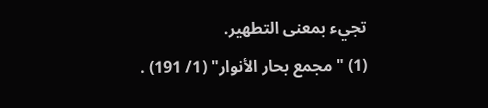تجيء بمعنى التطهير.
(1) "مجمع بحار الأنوار" (1/ 191) .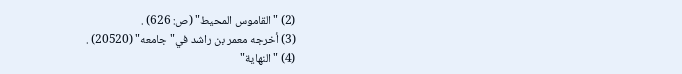(2) "القاموس المحيط" (ص: 626) .
(3) أخرجه معمر بن راشد في"جامعه" (20520) .
(4) "النهاية"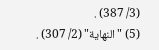(3/ 387) .
(5) "النهاية" (2/ 307) .